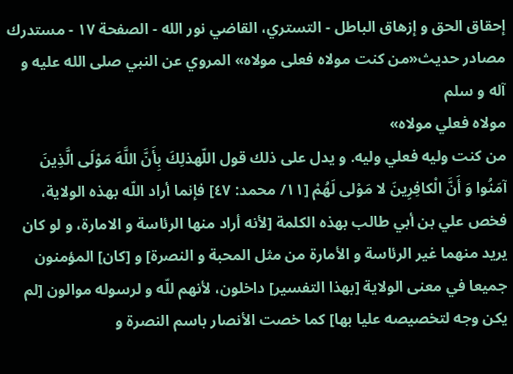إحقاق الحق و إزهاق الباطل - التستري، القاضي نور الله - الصفحة ١٧ - مستدرك مصادر حديث«من كنت مولاه فعلى مولاه» المروي عن النبي صلى الله عليه و آله و سلم
مولاه فعلي مولاه»
من كنت وليه فعلي وليه. و يدل على ذلك قول اللّهذلِكَ بِأَنَّ اللَّهَ مَوْلَى الَّذِينَ آمَنُوا وَ أَنَّ الْكافِرِينَ لا مَوْلى لَهُمْ [١١/ محمد: ٤٧] فإنما أراد اللّه بهذه الولاية، فخص علي بن أبي طالب بهذه الكلمة [لأنه أراد منها الرئاسة و الامارة، و لو كان يريد منهما غير الرئاسة و الأمارة من مثل المحبة و النصرة] و [كان] المؤمنون جميعا في معنى الولاية [بهذا التفسير] داخلون، لأنهم للّه و لرسوله موالون [لم يكن وجه لتخصيصه عليا بها] كما خصت الأنصار باسم النصرة و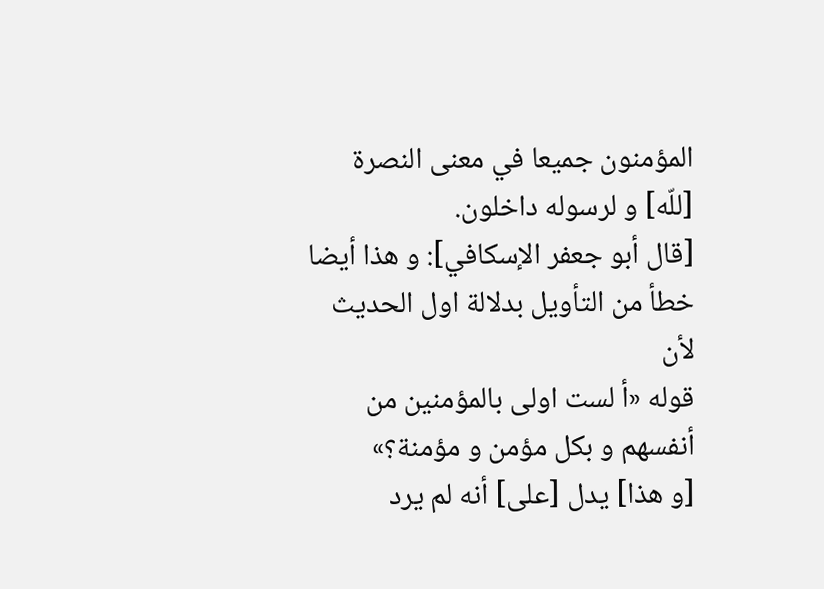المؤمنون جميعا في معنى النصرة [للّه] و لرسوله داخلون.
[قال أبو جعفر الإسكافي]: و هذا أيضا خطأ من التأويل بدلالة اول الحديث لأن
قوله «أ لست اولى بالمؤمنين من أنفسهم و بكل مؤمن و مؤمنة؟»
[و هذا] يدل [على] أنه لم يرد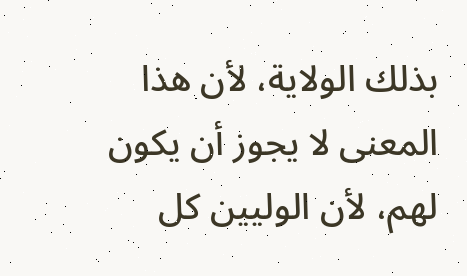بذلك الولاية، لأن هذا المعنى لا يجوز أن يكون لهم، لأن الوليين كل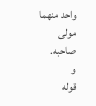واحد منهما مولى صاحبه.
و
قوله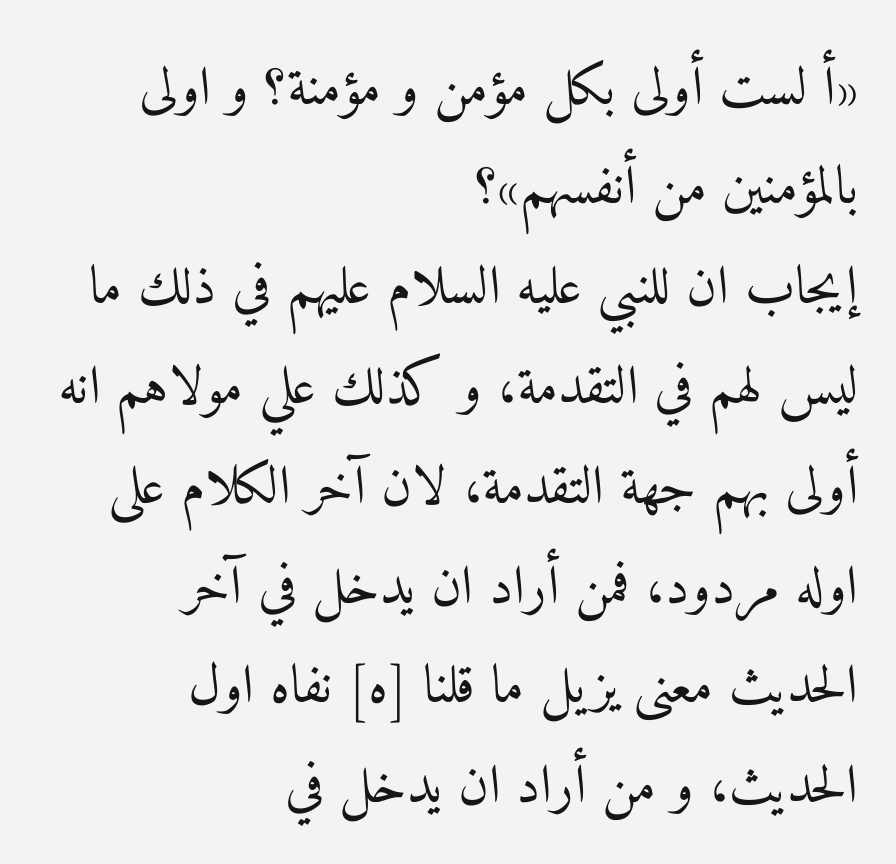«أ لست أولى بكل مؤمن و مؤمنة؟ و اولى بالمؤمنين من أنفسهم»؟
إيجاب ان للنبي عليه السلام عليهم في ذلك ما ليس لهم في التقدمة، و كذلك علي مولاهم انه أولى بهم جهة التقدمة، لان آخر الكلام على اوله مردود، فمن أراد ان يدخل في آخر الحديث معنى يزيل ما قلنا [ه] نفاه اول الحديث، و من أراد ان يدخل في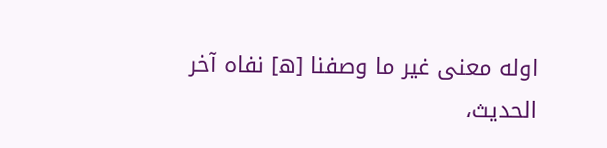اوله معنى غير ما وصفنا [ه] نفاه آخر الحديث،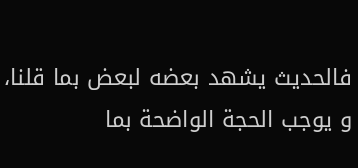فالحديث يشهد بعضه لبعض بما قلنا، و يوجب الحجة الواضحة بما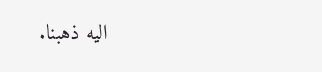اليه ذهبنا.